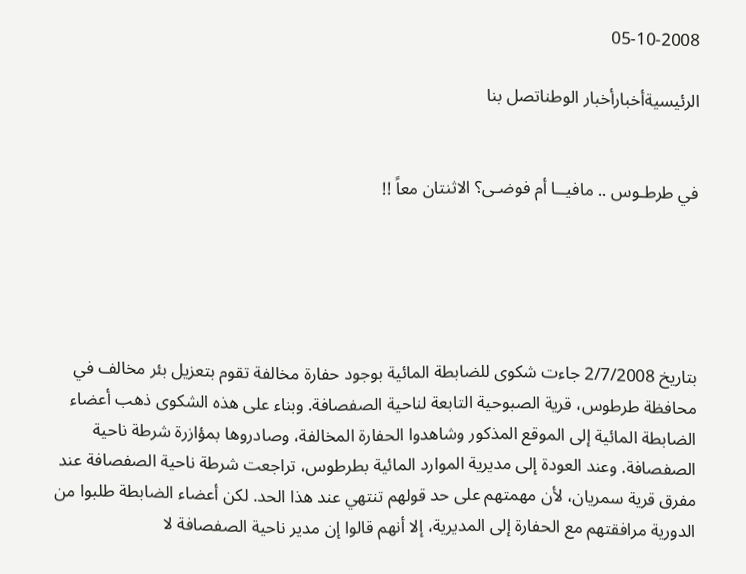05-10-2008

الرئيسيةأخبارأخبار الوطناتصل بنا


في طرطـوس .. مافيــا أم فوضـى؟ الاثنتان معاً !!





بتاريخ 2/7/2008 جاءت شكوى للضابطة المائية بوجود حفارة مخالفة تقوم بتعزيل بئر مخالف في محافظة طرطوس، قرية الصبوحية التابعة لناحية الصفصافة. وبناء على هذه الشكوى ذهب أعضاء الضابطة المائية إلى الموقع المذكور وشاهدوا الحفارة المخالفة، وصادروها بمؤازرة شرطة ناحية الصفصافة. وعند العودة إلى مديرية الموارد المائية بطرطوس، تراجعت شرطة ناحية الصفصافة عند مفرق قرية سمريان، لأن مهمتهم على حد قولهم تنتهي عند هذا الحد. لكن أعضاء الضابطة طلبوا من الدورية مرافقتهم مع الحفارة إلى المديرية، إلا أنهم قالوا إن مدير ناحية الصفصافة لا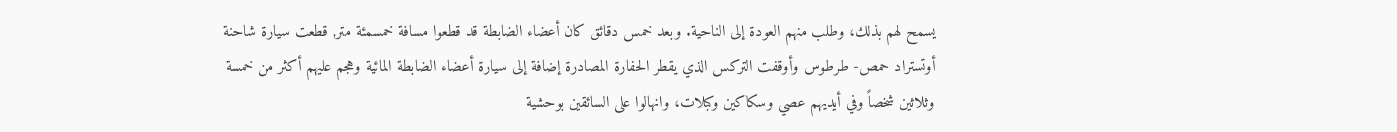يسمح لهم بذلك، وطلب منهم العودة إلى الناحية. وبعد خمس دقائق كان أعضاء الضابطة قد قطعوا مسافة خمسمئة متر, قطعت سيارة شاحنة أوتستراد حمص- طرطوس وأوقفت التركس الذي يقطر الحفارة المصادرة إضافة إلى سيارة أعضاء الضابطة المائية وهجم عليهم أكثر من خمسة وثلاثين شخصاً وفي أيديهم عصي وسكاكين وكبلات، وانهالوا على السائقين بوحشية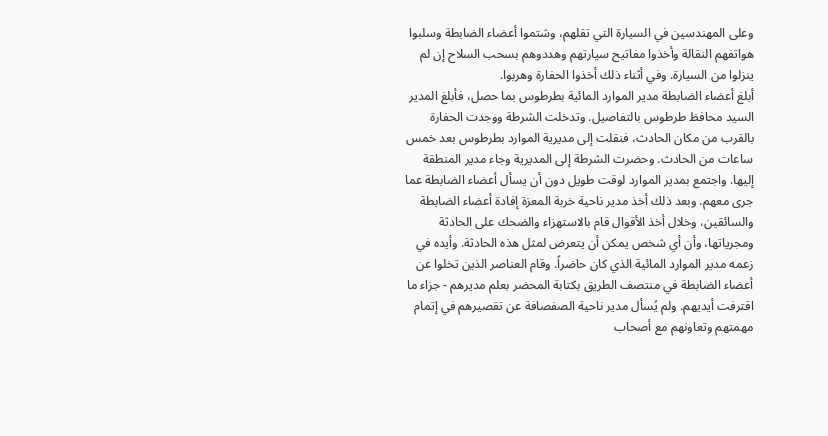وعلى المهندسين في السيارة التي تقلهم، وشتموا أعضاء الضابطة وسلبوا هواتفهم النقالة وأخذوا مفاتيح سيارتهم وهددوهم بسحب السلاح إن لم ينزلوا من السيارة. وفي أثناء ذلك أخذوا الحفارة وهربوا.
أبلغ أعضاء الضابطة مدير الموارد المائية بطرطوس بما حصل، فأبلغ المدير السيد محافظ طرطوس بالتفاصيل. وتدخلت الشرطة ووجدت الحفارة بالقرب من مكان الحادث، فنقلت إلى مديرية الموارد بطرطوس بعد خمس ساعات من الحادث. وحضرت الشرطة إلى المديرية وجاء مدير المنطقة إليها. واجتمع بمدير الموارد لوقت طويل دون أن يسأل أعضاء الضابطة عما جرى معهم. وبعد ذلك أخذ مدير ناحية خربة المعزة إفادة أعضاء الضابطة والسائقين، وخلال أخذ الأقوال قام بالاستهزاء والضحك على الحادثة ومجرياتها، وأن أي شخص يمكن أن يتعرض لمثل هذه الحادثة. وأيده في زعمه مدير الموارد المائية الذي كان حاضراً. وقام العناصر الذين تخلوا عن أعضاء الضابطة في منتصف الطريق بكتابة المحضر بعلم مديرهم - جزاء ما اقترفت أيديهم. ولم يُسأل مدير ناحية الصفصافة عن تقصيرهم في إتمام مهمتهم وتعاونهم مع أصحاب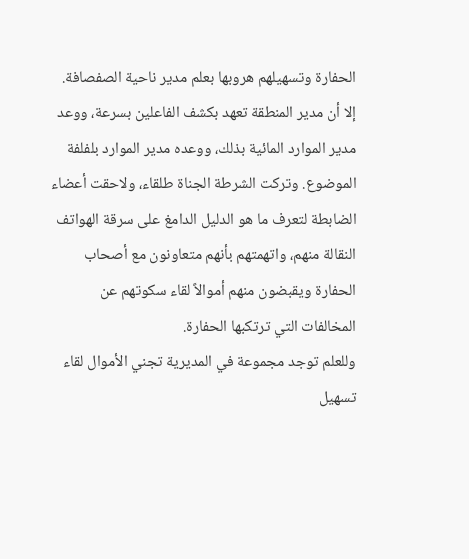الحفارة وتسهيلهم هروبها بعلم مدير ناحية الصفصافة.
إلا أن مدير المنطقة تعهد بكشف الفاعلين بسرعة، ووعد مدير الموارد المائية بذلك، ووعده مدير الموارد بلفلفة الموضوع. وتركت الشرطة الجناة طلقاء، ولاحقت أعضاء الضابطة لتعرف ما هو الدليل الدامغ على سرقة الهواتف النقالة منهم، واتهمتهم بأنهم متعاونون مع أصحاب الحفارة ويقبضون منهم أموالاً لقاء سكوتهم عن المخالفات التي ترتكبها الحفارة.
وللعلم توجد مجموعة في المديرية تجني الأموال لقاء تسهيل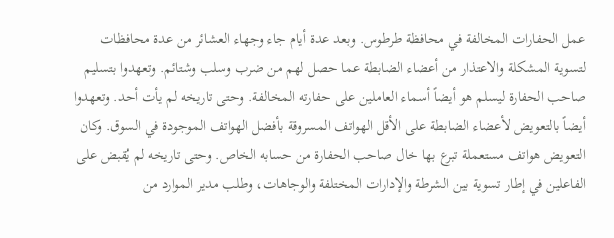عمل الحفارات المخالفة في محافظة طرطوس. وبعد عدة أيام جاء وجهاء العشائر من عدة محافظات لتسوية المشكلة والاعتذار من أعضاء الضابطة عما حصل لهم من ضرب وسلب وشتائم. وتعهدوا بتسليم صاحب الحفارة ليسلم هو أيضاً أسماء العاملين على حفارته المخالفة. وحتى تاريخه لم يأت أحد. وتعهدوا أيضاً بالتعويض لأعضاء الضابطة على الأقل الهواتف المسروقة بأفضل الهواتف الموجودة في السوق. وكان التعويض هواتف مستعملة تبرع بها خال صاحب الحفارة من حسابه الخاص. وحتى تاريخه لم يُقبض على الفاعلين في إطار تسوية بين الشرطة والإدارات المختلفة والوجاهات، وطلب مدير الموارد من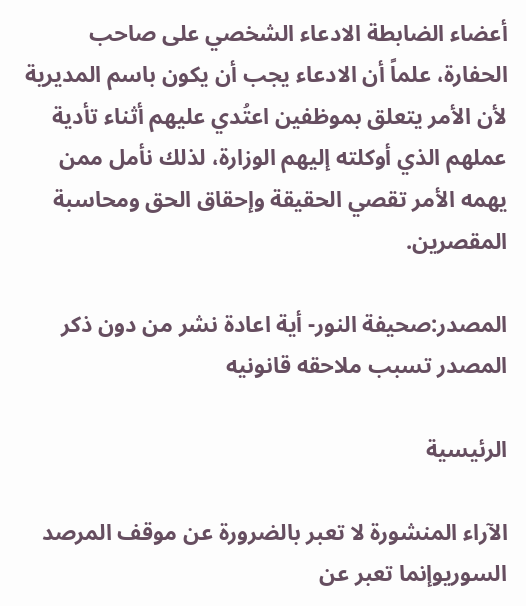أعضاء الضابطة الادعاء الشخصي على صاحب الحفارة، علماً أن الادعاء يجب أن يكون باسم المديرية لأن الأمر يتعلق بموظفين اعتُدي عليهم أثناء تأدية عملهم الذي أوكلته إليهم الوزارة، لذلك نأمل ممن يهمه الأمر تقصي الحقيقة وإحقاق الحق ومحاسبة المقصرين.

المصدر:صحيفة النور- أية اعادة نشر من دون ذكر المصدر تسبب ملاحقه قانونيه

الرئيسية

الآراء المنشورة لا تعبر بالضرورة عن موقف المرصد السوريوإنما تعبر عن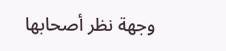وجهة نظر أصحابها